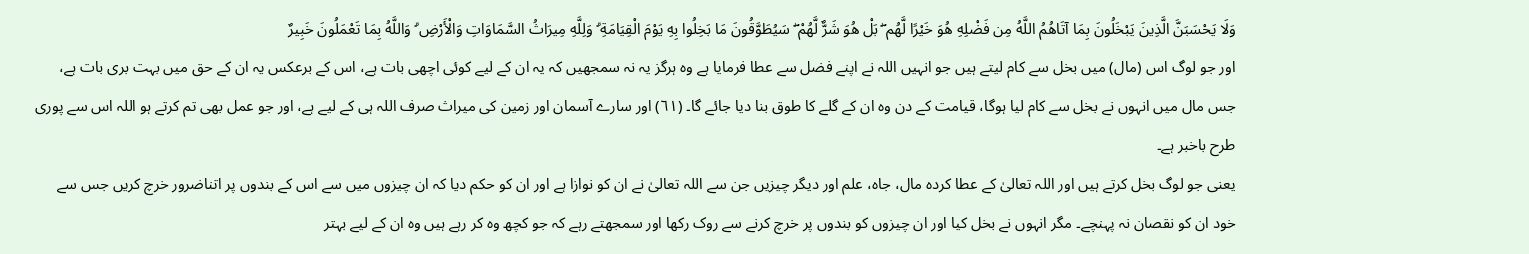وَلَا يَحْسَبَنَّ الَّذِينَ يَبْخَلُونَ بِمَا آتَاهُمُ اللَّهُ مِن فَضْلِهِ هُوَ خَيْرًا لَّهُم ۖ بَلْ هُوَ شَرٌّ لَّهُمْ ۖ سَيُطَوَّقُونَ مَا بَخِلُوا بِهِ يَوْمَ الْقِيَامَةِ ۗ وَلِلَّهِ مِيرَاثُ السَّمَاوَاتِ وَالْأَرْضِ ۗ وَاللَّهُ بِمَا تَعْمَلُونَ خَبِيرٌ
اور جو لوگ اس (مال) میں بخل سے کام لیتے ہیں جو انہیں اللہ نے اپنے فضل سے عطا فرمایا ہے وہ ہرگز یہ نہ سمجھیں کہ یہ ان کے لیے کوئی اچھی بات ہے، اس کے برعکس یہ ان کے حق میں بہت بری بات ہے، جس مال میں انہوں نے بخل سے کام لیا ہوگا، قیامت کے دن وہ ان کے گلے کا طوق بنا دیا جائے گا۔ (٦١) اور سارے آسمان اور زمین کی میراث صرف اللہ ہی کے لیے ہے، اور جو عمل بھی تم کرتے ہو اللہ اس سے پوری طرح باخبر ہے۔
یعنی جو لوگ بخل کرتے ہیں اور اللہ تعالیٰ کے عطا کردہ مال، جاہ، علم اور دیگر چیزیں جن سے اللہ تعالیٰ نے ان کو نوازا ہے اور ان کو حکم دیا کہ ان چیزوں میں سے اس کے بندوں پر اتناضرور خرچ کریں جس سے خود ان کو نقصان نہ پہنچے۔ مگر انہوں نے بخل کیا اور ان چیزوں کو بندوں پر خرچ کرنے سے روک رکھا اور سمجھتے رہے کہ جو کچھ وہ کر رہے ہیں وہ ان کے لیے بہتر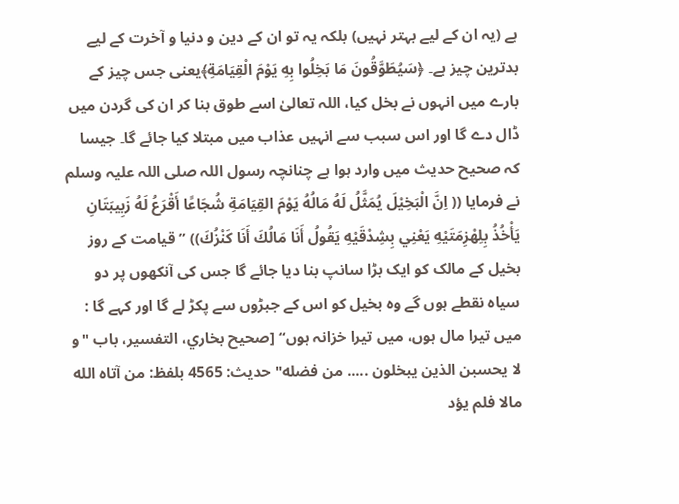ہے (یہ ان کے لیے بہتر نہیں) بلکہ یہ تو ان کے دین و دنیا و آخرت کے لیے بدترین چیز ہے۔ ﴿سَيُطَوَّقُونَ مَا بَخِلُوا بِهِ يَوْمَ الْقِيَامَةِ﴾یعنی جس چیز کے بارے میں انہوں نے بخل کیا، اللہ تعالیٰ اسے طوق بنا کر ان کی گردن میں ڈال دے گا اور اس سبب سے انہیں عذاب میں مبتلا کیا جائے گا۔ جیسا کہ صحیح حدیث میں وارد ہوا ہے چنانچہ رسول اللہ صلی اللہ علیہ وسلم نے فرمایا (( اِنَّ الْبَخِیْلَ يُمَثَّلُ لَهُ مَالُهُ يَوْمَ القِيَامَةِ شُجَاعًا أَقْرَعُ لَهُ زَبِيبَتَانِ يَأْخُذُ بِلِهْزِمَتَيْهِ يَعْنِي بِشِدْقَيْهِ يَقُولُ أَنَا مَالُكَ أَنَا كَنْزُكَ)) ” قیامت کے روز بخیل کے مالک کو ایک بڑا سانپ بنا دیا جائے گا جس کی آنکھوں پر دو سیاہ نقطے ہوں گے وہ بخیل کو اس کے جبڑوں سے پکڑ لے گا اور کہے گا : میں تیرا مال ہوں، میں تیرا خزانہ ہوں“ [صحيح بخاري، التفسير، باب "و لا يحسبن الذين يبخلون ..... من فضله" حديث: 4565 بلفظ: من آتاه الله مالا فلم يؤد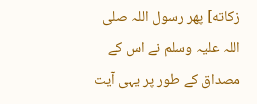زكاته] پھر رسول اللہ صلی اللہ علیہ وسلم نے اس کے مصداق کے طور پر یہی آیت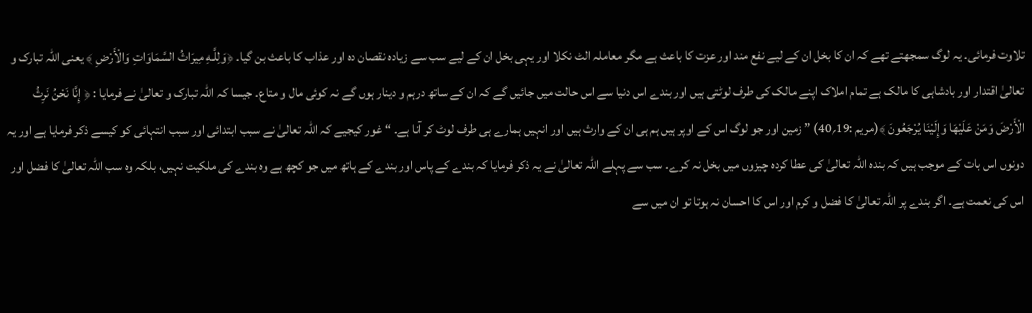تلاوت فرمائی۔ یہ لوگ سمجھتے تھے کہ ان کا بخل ان کے لیے نفع مند اور عزت کا باعث ہے مگر معاملہ الٹ نکلا اور یہی بخل ان کے لیے سب سے زیادہ نقصان دہ اور عذاب کا باعث بن گیا۔ ﴿وَلِلَّـهِ مِيرَاثُ السَّمَاوَاتِ وَالْأَرْضِ ﴾ یعنی اللہ تبارک و تعالیٰ اقتدار اور بادشاہی کا مالک ہے تمام املاک اپنے مالک کی طرف لوٹتی ہیں اور بندے اس دنیا سے اس حالت میں جائیں گے کہ ان کے ساتھ درہم و دینار ہوں گے نہ کوئی مال و متاع۔ جیسا کہ اللہ تبارک و تعالیٰ نے فرمایا : ﴿ إِنَّا نَحْنُ نَرِثُ الْأَرْضَ وَمَنْ عَلَيْهَا وَإِلَيْنَا يُرْجَعُونَ ﴾(مریم :19؍40) ” زمین اور جو لوگ اس کے اوپر ہیں ہم ہی ان کے وارث ہیں اور انہیں ہمارے ہی طرف لوٹ کر آنا ہے۔ “ غور کیجیے کہ اللہ تعالیٰ نے سبب ابتدائی اور سبب انتہائی کو کیسے ذکر فرمایا ہے اور یہ دونوں اس بات کے موجب ہیں کہ بندہ اللہ تعالیٰ کی عطا کردہ چیزوں میں بخل نہ کرے۔ سب سے پہلے اللہ تعالیٰ نے یہ ذکر فرمایا کہ بندے کے پاس اور بندے کے ہاتھ میں جو کچھ ہے وہ بندے کی ملکیت نہیں، بلکہ وہ سب اللہ تعالیٰ کا فضل اور اس کی نعمت ہے۔ اگر بندے پر اللہ تعالیٰ کا فضل و کرم اور اس کا احسان نہ ہوتا تو ان میں سے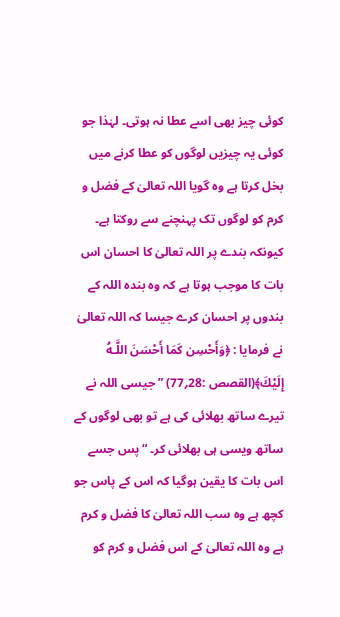کوئی چیز بھی اسے عطا نہ ہوتی۔ لہٰذا جو کوئی یہ چیزیں لوگوں کو عطا کرنے میں بخل کرتا ہے وہ گویا اللہ تعالیٰ کے فضل و کرم کو لوگوں تک پہنچنے سے روکتا ہے۔ کیونکہ بندے پر اللہ تعالیٰ کا احسان اس بات کا موجب ہوتا ہے کہ وہ بندہ اللہ کے بندوں پر احسان کرے جیسا کہ اللہ تعالیٰ نے فرمایا : ﴿وَأَحْسِن كَمَا أَحْسَنَ اللَّـهُ إِلَيْكَ﴾(القصص :28؍77) ” جیسی اللہ نے تیرے ساتھ بھلائی کی ہے تو بھی لوگوں کے ساتھ ویسی ہی بھلائی کر۔ “ پس جسے اس بات کا یقین ہوگیا کہ اس کے پاس جو کچھ ہے وہ سب اللہ تعالیٰ کا فضل و کرم ہے وہ اللہ تعالیٰ کے اس فضل و کرم کو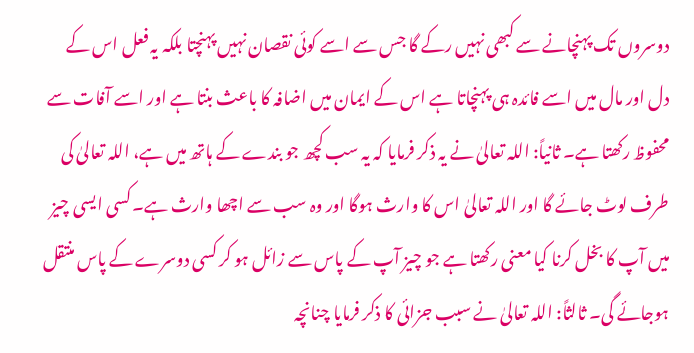دوسروں تک پہنچانے سے کبھی نہیں رکے گا جس سے اسے کوئی نقصان نہیں پہنچتا بلکہ یہ فعل اس کے دل اور مال میں اسے فائدہ ہی پہنچاتا ہے اس کے ایمان میں اضافہ کا باعث بنتا ہے اور اسے آفات سے محفوظ رکھتا ہے۔ ثانیاً: اللہ تعالیٰ نے یہ ذکر فرمایا کہ یہ سب کچھ جو بندے کے ہاتھ میں ہے، اللہ تعالیٰ کی طرف لوٹ جائے گا اور اللہ تعالیٰ اس کا وارث ہوگا اور وہ سب سے اچھا وارث ہے۔ کسی ایسی چیز میں آپ کا بخل کرنا کیا معنی رکھتا ہے جو چیز آپ کے پاس سے زائل ہو کر کسی دوسرے کے پاس منتقل ہوجائے گی۔ ثالثاً: اللہ تعالیٰ نے سبب جزائی کا ذکر فرمایا چنانچہ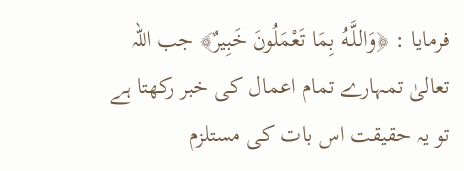فرمایا : ﴿وَاللَّـهُ بِمَا تَعْمَلُونَ خَبِيرٌ﴾ جب اللہ تعالیٰ تمہارے تمام اعمال کی خبر رکھتا ہے تو یہ حقیقت اس بات کی مستلزم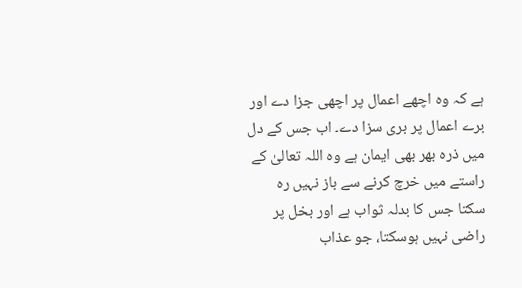ہے کہ وہ اچھے اعمال پر اچھی جزا دے اور برے اعمال پر بری سزا دے۔ اب جس کے دل میں ذرہ بھر بھی ایمان ہے وہ اللہ تعالیٰ کے راستے میں خرچ کرنے سے باز نہیں رہ سکتا جس کا بدلہ ثواب ہے اور بخل پر راضی نہیں ہوسکتا، جو عذاب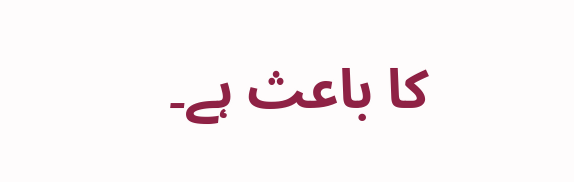کا باعث ہے۔